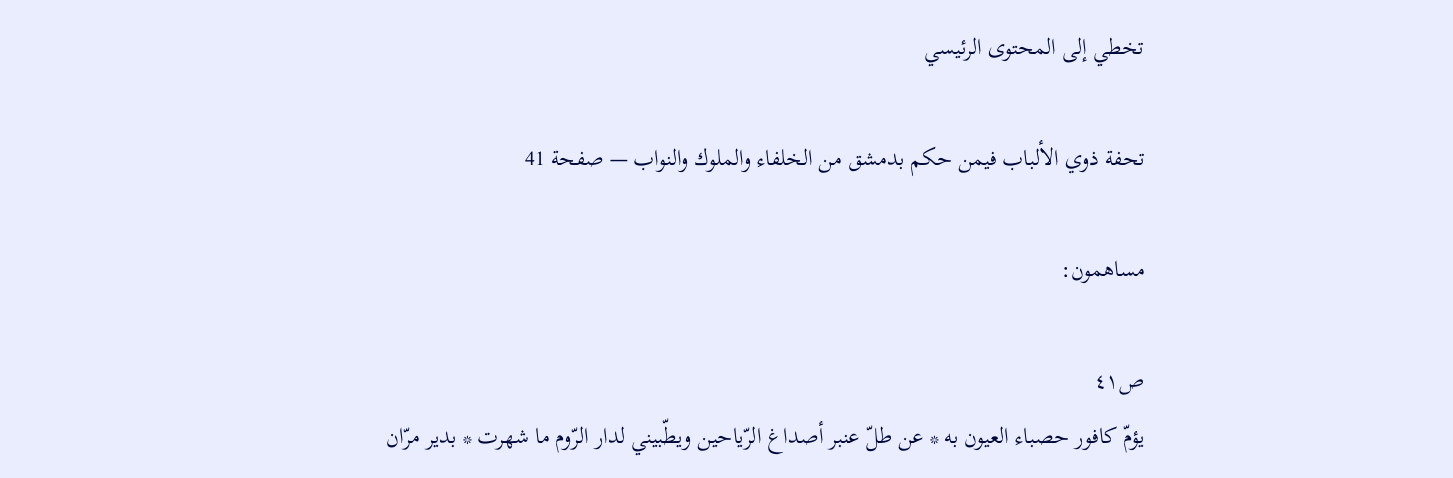تخطي إلى المحتوى الرئيسي

تحفة ذوي الألباب فيمن حكم بدمشق من الخلفاء والملوك والنواب — صفحة 41

مساهمون:

ص٤١
يؤمّ كافور حصباء العيون به * عن طلّ عنبر أصداغ الرّياحين ويطّبيني لدار الرّوم ما شهرت * بدير مرّان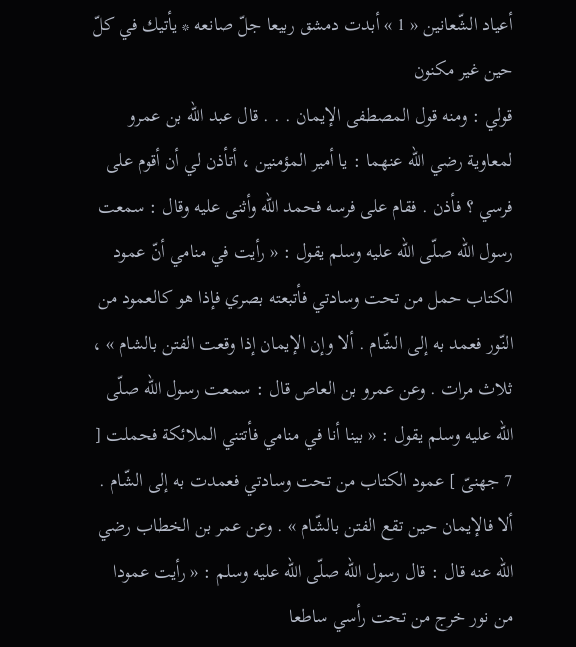أعياد الشّعانين « 1 » أبدت دمشق ربيعا جلّ صانعه * يأتيك في كلّ حين غير مكنون
قولي : ومنه قول المصطفى الإيمان . . . قال عبد اللّه بن عمرو لمعاوية رضي اللّه عنهما : يا أمير المؤمنين ، أتأذن لي أن أقوم على فرسي ؟ فأذن . فقام على فرسه فحمد اللّه وأثنى عليه وقال : سمعت رسول اللّه صلّى اللّه عليه وسلم يقول : « رأيت في منامي أنّ عمود الكتاب حمل من تحت وسادتي فأتبعته بصري فإذا هو كالعمود من النّور فعمد به إلى الشّام . ألا وإن الإيمان إذا وقعت الفتن بالشام » ، ثلاث مرات . وعن عمرو بن العاص قال : سمعت رسول اللّه صلّى اللّه عليه وسلم يقول : « بينا أنا في منامي فأتتني الملائكة فحملت [ 7 جهنىّ ] عمود الكتاب من تحت وسادتي فعمدت به إلى الشّام . ألا فالإيمان حين تقع الفتن بالشّام » . وعن عمر بن الخطاب رضي اللّه عنه قال : قال رسول اللّه صلّى اللّه عليه وسلم : « رأيت عمودا من نور خرج من تحت رأسي ساطعا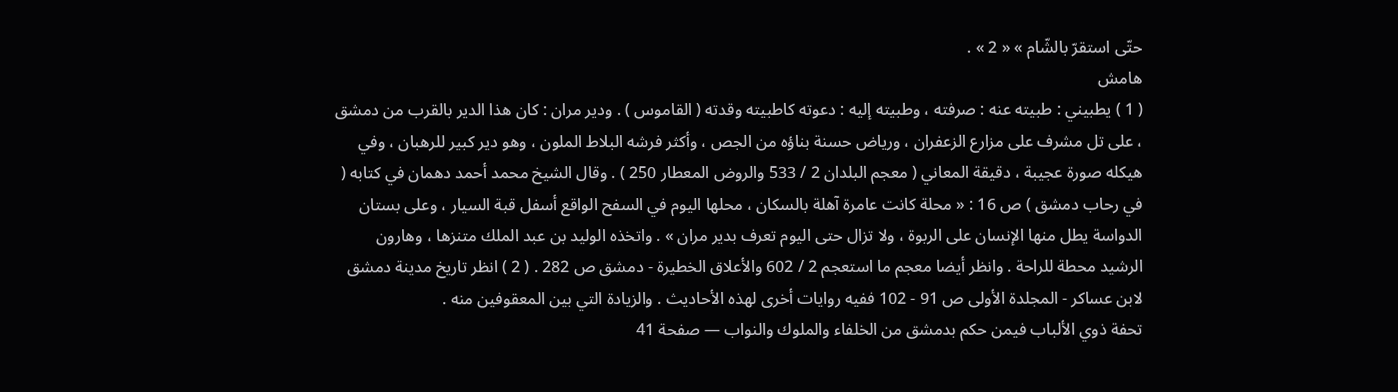حتّى استقرّ بالشّام » « 2 » .
هامش
( 1 ) يطبيني : طبيته عنه : صرفته ، وطبيته إليه : دعوته كاطبيته وقدته ( القاموس ) . ودير مران : كان هذا الدير بالقرب من دمشق ، على تل مشرف على مزارع الزعفران ، ورياض حسنة بناؤه من الجص ، وأكثر فرشه البلاط الملون ، وهو دير كبير للرهبان ، وفي هيكله صورة عجيبة ، دقيقة المعاني ( معجم البلدان 2 / 533 والروض المعطار 250 ) . وقال الشيخ محمد أحمد دهمان في كتابه ( في رحاب دمشق ) ص 16 : « محلة كانت عامرة آهلة بالسكان ، محلها اليوم في السفح الواقع أسفل قبة السيار ، وعلى بستان الدواسة يطل منها الإنسان على الربوة ، ولا تزال حتى اليوم تعرف بدير مران » . واتخذه الوليد بن عبد الملك متنزها ، وهارون الرشيد محطة للراحة . وانظر أيضا معجم ما استعجم 2 / 602 والأعلاق الخطيرة - دمشق ص 282 . ( 2 ) انظر تاريخ مدينة دمشق لابن عساكر - المجلدة الأولى ص 91 - 102 ففيه روايات أخرى لهذه الأحاديث . والزيادة التي بين المعقوفين منه .
تحفة ذوي الألباب فيمن حكم بدمشق من الخلفاء والملوك والنواب — صفحة 41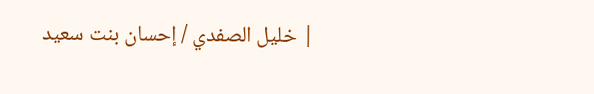| خليل الصفدي / إحسان بنت سعيد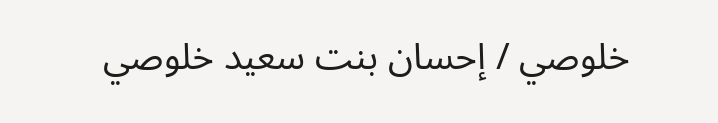خلوصي / إحسان بنت سعيد خلوصي